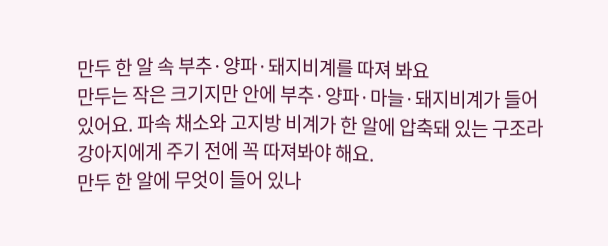만두 한 알 속 부추·양파·돼지비계를 따져 봐요
만두는 작은 크기지만 안에 부추·양파·마늘·돼지비계가 들어 있어요. 파속 채소와 고지방 비계가 한 알에 압축돼 있는 구조라 강아지에게 주기 전에 꼭 따져봐야 해요.
만두 한 알에 무엇이 들어 있나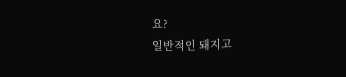요?
일반적인 돼지고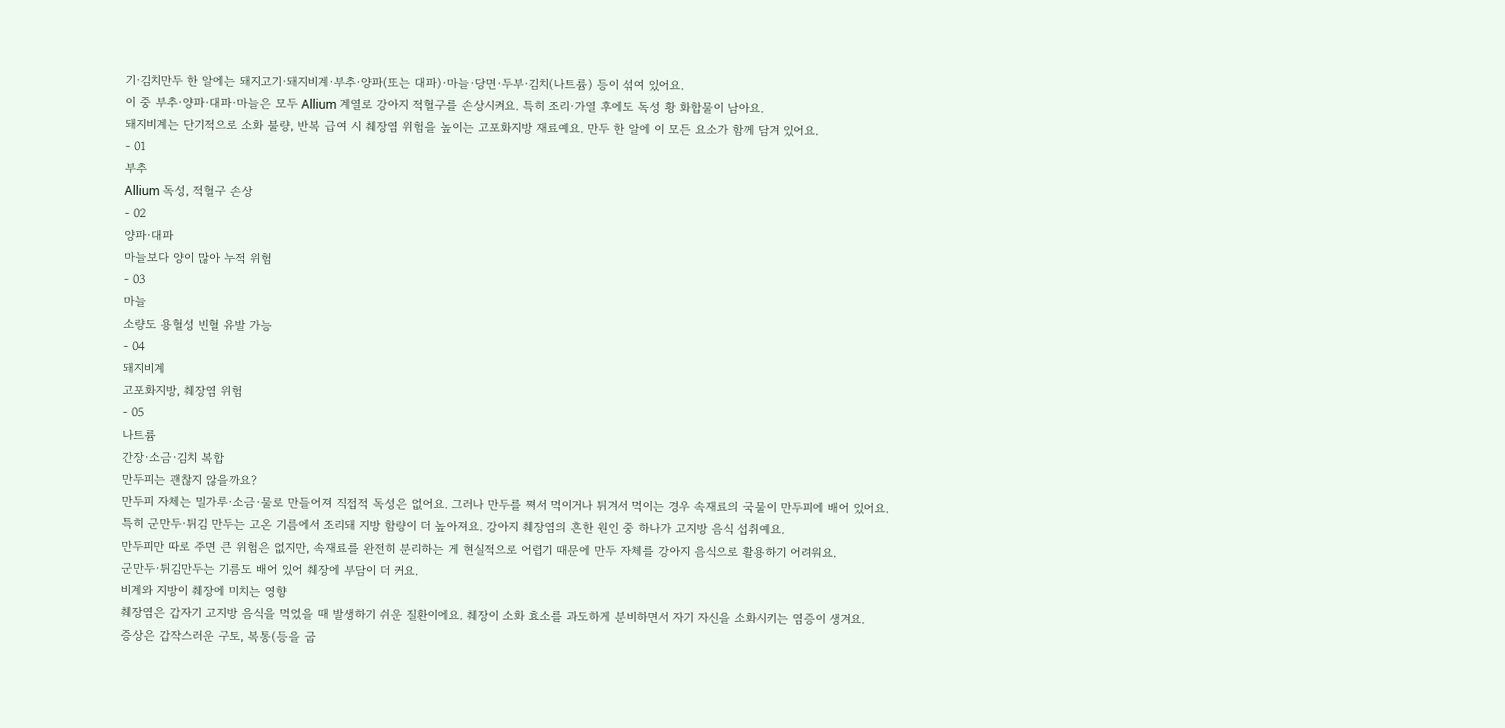기·김치만두 한 알에는 돼지고기·돼지비계·부추·양파(또는 대파)·마늘·당면·두부·김치(나트륨) 등이 섞여 있어요.
이 중 부추·양파·대파·마늘은 모두 Allium 계열로 강아지 적혈구를 손상시켜요. 특히 조리·가열 후에도 독성 황 화합물이 남아요.
돼지비계는 단기적으로 소화 불량, 반복 급여 시 췌장염 위험을 높이는 고포화지방 재료예요. 만두 한 알에 이 모든 요소가 함께 담겨 있어요.
- 01
부추
Allium 독성, 적혈구 손상
- 02
양파·대파
마늘보다 양이 많아 누적 위험
- 03
마늘
소량도 용혈성 빈혈 유발 가능
- 04
돼지비계
고포화지방, 췌장염 위험
- 05
나트륨
간장·소금·김치 복합
만두피는 괜찮지 않을까요?
만두피 자체는 밀가루·소금·물로 만들어져 직접적 독성은 없어요. 그러나 만두를 쪄서 먹이거나 튀겨서 먹이는 경우 속재료의 국물이 만두피에 배어 있어요.
특히 군만두·튀김 만두는 고온 기름에서 조리돼 지방 함량이 더 높아져요. 강아지 췌장염의 흔한 원인 중 하나가 고지방 음식 섭취예요.
만두피만 따로 주면 큰 위험은 없지만, 속재료를 완전히 분리하는 게 현실적으로 어렵기 때문에 만두 자체를 강아지 음식으로 활용하기 어려워요.
군만두·튀김만두는 기름도 배어 있어 췌장에 부담이 더 커요.
비계와 지방이 췌장에 미치는 영향
췌장염은 갑자기 고지방 음식을 먹었을 때 발생하기 쉬운 질환이에요. 췌장이 소화 효소를 과도하게 분비하면서 자기 자신을 소화시키는 염증이 생겨요.
증상은 갑작스러운 구토, 복통(등을 굽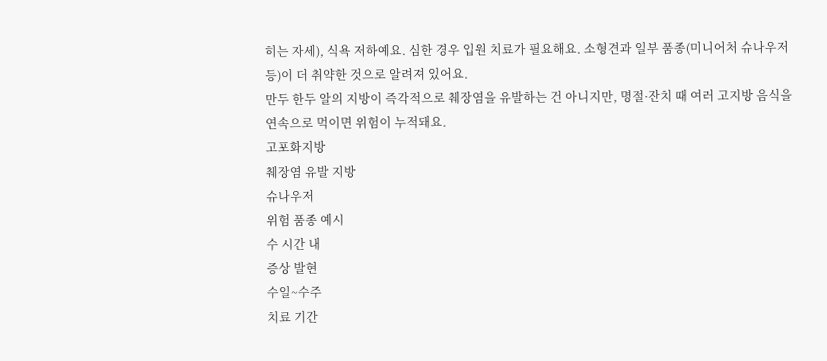히는 자세), 식욕 저하예요. 심한 경우 입원 치료가 필요해요. 소형견과 일부 품종(미니어처 슈나우저 등)이 더 취약한 것으로 알려져 있어요.
만두 한두 알의 지방이 즉각적으로 췌장염을 유발하는 건 아니지만, 명절·잔치 때 여러 고지방 음식을 연속으로 먹이면 위험이 누적돼요.
고포화지방
췌장염 유발 지방
슈나우저
위험 품종 예시
수 시간 내
증상 발현
수일~수주
치료 기간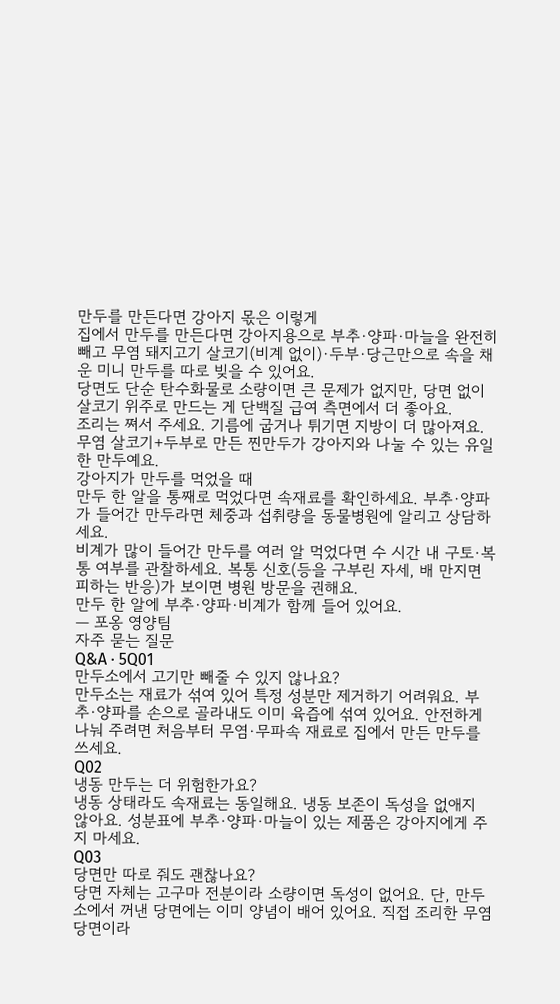만두를 만든다면 강아지 몫은 이렇게
집에서 만두를 만든다면 강아지용으로 부추·양파·마늘을 완전히 빼고 무염 돼지고기 살코기(비계 없이)·두부·당근만으로 속을 채운 미니 만두를 따로 빚을 수 있어요.
당면도 단순 탄수화물로 소량이면 큰 문제가 없지만, 당면 없이 살코기 위주로 만드는 게 단백질 급여 측면에서 더 좋아요.
조리는 쪄서 주세요. 기름에 굽거나 튀기면 지방이 더 많아져요.
무염 살코기+두부로 만든 찐만두가 강아지와 나눌 수 있는 유일한 만두예요.
강아지가 만두를 먹었을 때
만두 한 알을 통째로 먹었다면 속재료를 확인하세요. 부추·양파가 들어간 만두라면 체중과 섭취량을 동물병원에 알리고 상담하세요.
비계가 많이 들어간 만두를 여러 알 먹었다면 수 시간 내 구토·복통 여부를 관찰하세요. 복통 신호(등을 구부린 자세, 배 만지면 피하는 반응)가 보이면 병원 방문을 권해요.
만두 한 알에 부추·양파·비계가 함께 들어 있어요.
— 포옹 영양팀
자주 묻는 질문
Q&A · 5Q01
만두소에서 고기만 빼줄 수 있지 않나요?
만두소는 재료가 섞여 있어 특정 성분만 제거하기 어려워요. 부추·양파를 손으로 골라내도 이미 육즙에 섞여 있어요. 안전하게 나눠 주려면 처음부터 무염·무파속 재료로 집에서 만든 만두를 쓰세요.
Q02
냉동 만두는 더 위험한가요?
냉동 상태라도 속재료는 동일해요. 냉동 보존이 독성을 없애지 않아요. 성분표에 부추·양파·마늘이 있는 제품은 강아지에게 주지 마세요.
Q03
당면만 따로 줘도 괜찮나요?
당면 자체는 고구마 전분이라 소량이면 독성이 없어요. 단, 만두소에서 꺼낸 당면에는 이미 양념이 배어 있어요. 직접 조리한 무염 당면이라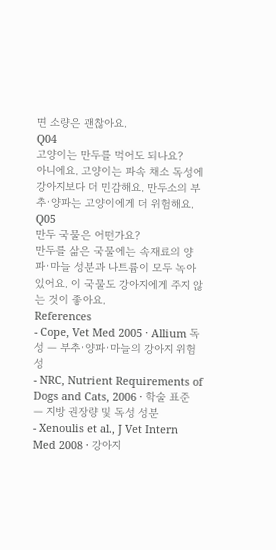면 소량은 괜찮아요.
Q04
고양이는 만두를 먹어도 되나요?
아니에요. 고양이는 파속 채소 독성에 강아지보다 더 민감해요. 만두소의 부추·양파는 고양이에게 더 위험해요.
Q05
만두 국물은 어떤가요?
만두를 삶은 국물에는 속재료의 양파·마늘 성분과 나트륨이 모두 녹아 있어요. 이 국물도 강아지에게 주지 않는 것이 좋아요.
References
- Cope, Vet Med 2005 · Allium 독성 — 부추·양파·마늘의 강아지 위험성
- NRC, Nutrient Requirements of Dogs and Cats, 2006 · 학술 표준 — 지방 권장량 및 독성 성분
- Xenoulis et al., J Vet Intern Med 2008 · 강아지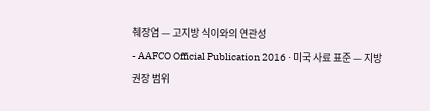췌장염 — 고지방 식이와의 연관성
- AAFCO Official Publication 2016 · 미국 사료 표준 — 지방 권장 범위